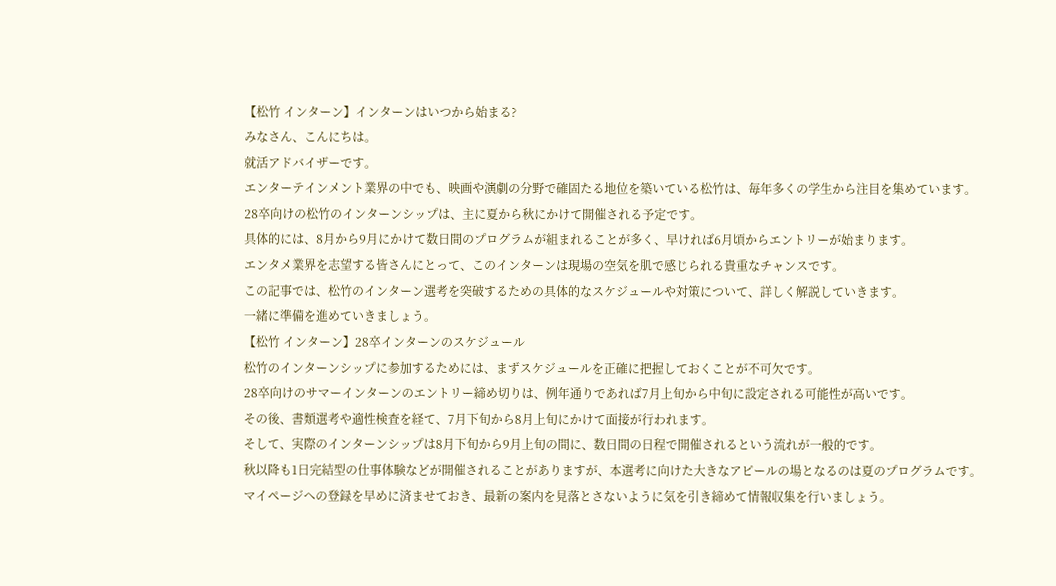【松竹 インターン】インターンはいつから始まる?
みなさん、こんにちは。
就活アドバイザーです。
エンターテインメント業界の中でも、映画や演劇の分野で確固たる地位を築いている松竹は、毎年多くの学生から注目を集めています。
28卒向けの松竹のインターンシップは、主に夏から秋にかけて開催される予定です。
具体的には、8月から9月にかけて数日間のプログラムが組まれることが多く、早ければ6月頃からエントリーが始まります。
エンタメ業界を志望する皆さんにとって、このインターンは現場の空気を肌で感じられる貴重なチャンスです。
この記事では、松竹のインターン選考を突破するための具体的なスケジュールや対策について、詳しく解説していきます。
一緒に準備を進めていきましょう。
【松竹 インターン】28卒インターンのスケジュール
松竹のインターンシップに参加するためには、まずスケジュールを正確に把握しておくことが不可欠です。
28卒向けのサマーインターンのエントリー締め切りは、例年通りであれば7月上旬から中旬に設定される可能性が高いです。
その後、書類選考や適性検査を経て、7月下旬から8月上旬にかけて面接が行われます。
そして、実際のインターンシップは8月下旬から9月上旬の間に、数日間の日程で開催されるという流れが一般的です。
秋以降も1日完結型の仕事体験などが開催されることがありますが、本選考に向けた大きなアピールの場となるのは夏のプログラムです。
マイページへの登録を早めに済ませておき、最新の案内を見落とさないように気を引き締めて情報収集を行いましょう。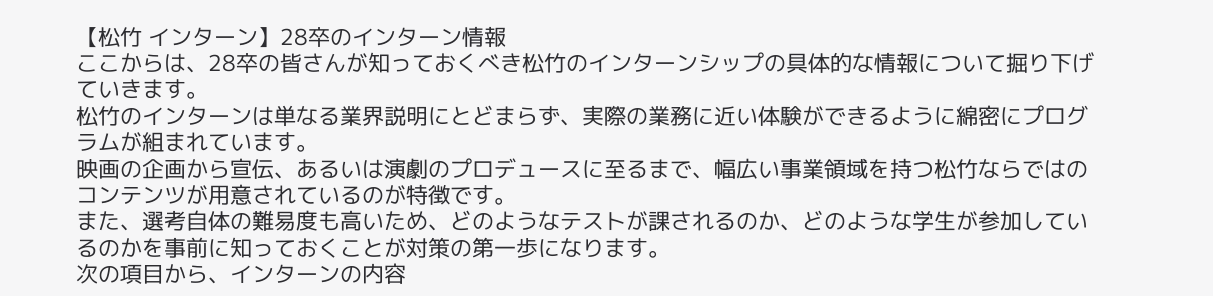【松竹 インターン】28卒のインターン情報
ここからは、28卒の皆さんが知っておくべき松竹のインターンシップの具体的な情報について掘り下げていきます。
松竹のインターンは単なる業界説明にとどまらず、実際の業務に近い体験ができるように綿密にプログラムが組まれています。
映画の企画から宣伝、あるいは演劇のプロデュースに至るまで、幅広い事業領域を持つ松竹ならではのコンテンツが用意されているのが特徴です。
また、選考自体の難易度も高いため、どのようなテストが課されるのか、どのような学生が参加しているのかを事前に知っておくことが対策の第一歩になります。
次の項目から、インターンの内容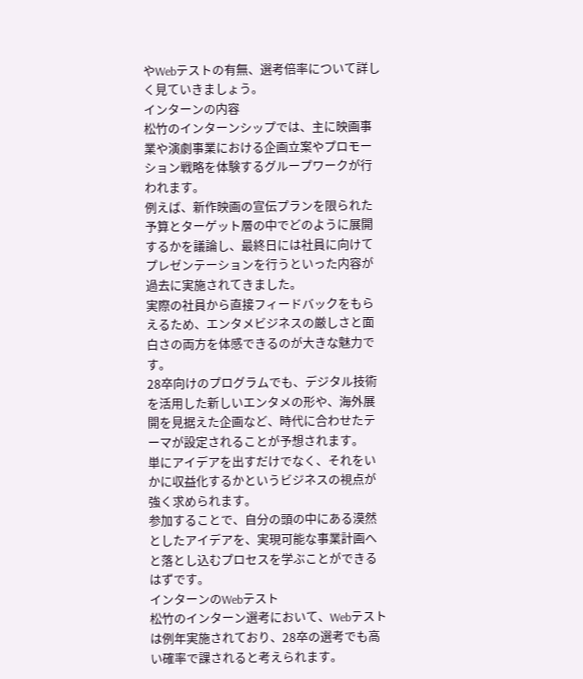やWebテストの有無、選考倍率について詳しく見ていきましょう。
インターンの内容
松竹のインターンシップでは、主に映画事業や演劇事業における企画立案やプロモーション戦略を体験するグループワークが行われます。
例えば、新作映画の宣伝プランを限られた予算とターゲット層の中でどのように展開するかを議論し、最終日には社員に向けてプレゼンテーションを行うといった内容が過去に実施されてきました。
実際の社員から直接フィードバックをもらえるため、エンタメビジネスの厳しさと面白さの両方を体感できるのが大きな魅力です。
28卒向けのプログラムでも、デジタル技術を活用した新しいエンタメの形や、海外展開を見据えた企画など、時代に合わせたテーマが設定されることが予想されます。
単にアイデアを出すだけでなく、それをいかに収益化するかというビジネスの視点が強く求められます。
参加することで、自分の頭の中にある漠然としたアイデアを、実現可能な事業計画へと落とし込むプロセスを学ぶことができるはずです。
インターンのWebテスト
松竹のインターン選考において、Webテストは例年実施されており、28卒の選考でも高い確率で課されると考えられます。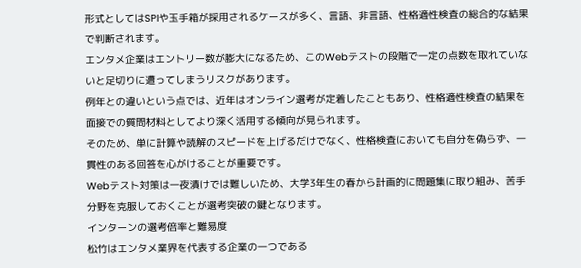形式としてはSPIや玉手箱が採用されるケースが多く、言語、非言語、性格適性検査の総合的な結果で判断されます。
エンタメ企業はエントリー数が膨大になるため、このWebテストの段階で一定の点数を取れていないと足切りに遭ってしまうリスクがあります。
例年との違いという点では、近年はオンライン選考が定着したこともあり、性格適性検査の結果を面接での質問材料としてより深く活用する傾向が見られます。
そのため、単に計算や読解のスピードを上げるだけでなく、性格検査においても自分を偽らず、一貫性のある回答を心がけることが重要です。
Webテスト対策は一夜漬けでは難しいため、大学3年生の春から計画的に問題集に取り組み、苦手分野を克服しておくことが選考突破の鍵となります。
インターンの選考倍率と難易度
松竹はエンタメ業界を代表する企業の一つである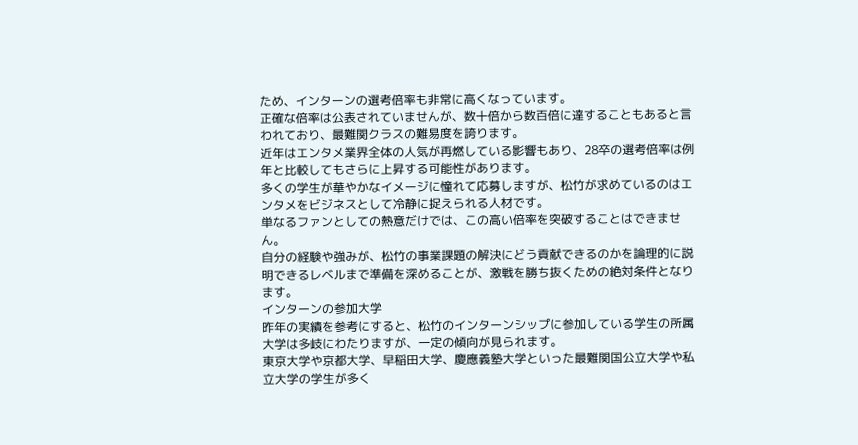ため、インターンの選考倍率も非常に高くなっています。
正確な倍率は公表されていませんが、数十倍から数百倍に達することもあると言われており、最難関クラスの難易度を誇ります。
近年はエンタメ業界全体の人気が再燃している影響もあり、28卒の選考倍率は例年と比較してもさらに上昇する可能性があります。
多くの学生が華やかなイメージに憧れて応募しますが、松竹が求めているのはエンタメをビジネスとして冷静に捉えられる人材です。
単なるファンとしての熱意だけでは、この高い倍率を突破することはできません。
自分の経験や強みが、松竹の事業課題の解決にどう貢献できるのかを論理的に説明できるレベルまで準備を深めることが、激戦を勝ち抜くための絶対条件となります。
インターンの参加大学
昨年の実績を参考にすると、松竹のインターンシップに参加している学生の所属大学は多岐にわたりますが、一定の傾向が見られます。
東京大学や京都大学、早稲田大学、慶應義塾大学といった最難関国公立大学や私立大学の学生が多く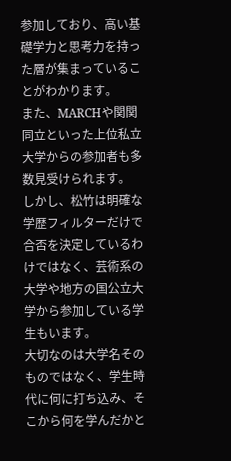参加しており、高い基礎学力と思考力を持った層が集まっていることがわかります。
また、MARCHや関関同立といった上位私立大学からの参加者も多数見受けられます。
しかし、松竹は明確な学歴フィルターだけで合否を決定しているわけではなく、芸術系の大学や地方の国公立大学から参加している学生もいます。
大切なのは大学名そのものではなく、学生時代に何に打ち込み、そこから何を学んだかと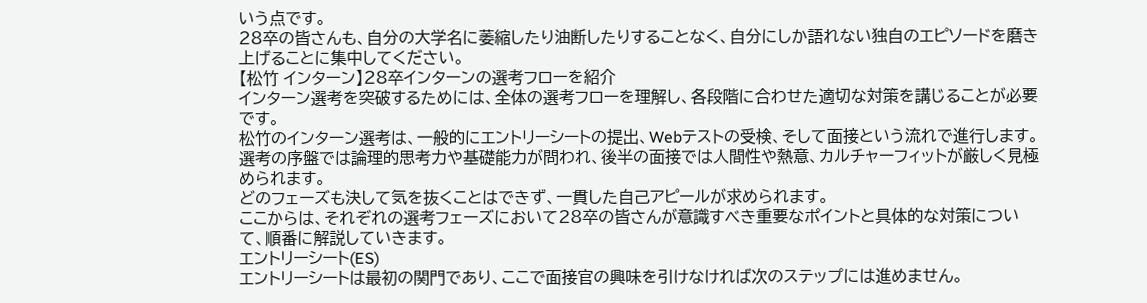いう点です。
28卒の皆さんも、自分の大学名に萎縮したり油断したりすることなく、自分にしか語れない独自のエピソードを磨き上げることに集中してください。
【松竹 インターン】28卒インターンの選考フローを紹介
インターン選考を突破するためには、全体の選考フローを理解し、各段階に合わせた適切な対策を講じることが必要です。
松竹のインターン選考は、一般的にエントリーシートの提出、Webテストの受検、そして面接という流れで進行します。
選考の序盤では論理的思考力や基礎能力が問われ、後半の面接では人間性や熱意、カルチャーフィットが厳しく見極められます。
どのフェーズも決して気を抜くことはできず、一貫した自己アピールが求められます。
ここからは、それぞれの選考フェーズにおいて28卒の皆さんが意識すべき重要なポイントと具体的な対策について、順番に解説していきます。
エントリーシート(ES)
エントリーシートは最初の関門であり、ここで面接官の興味を引けなければ次のステップには進めません。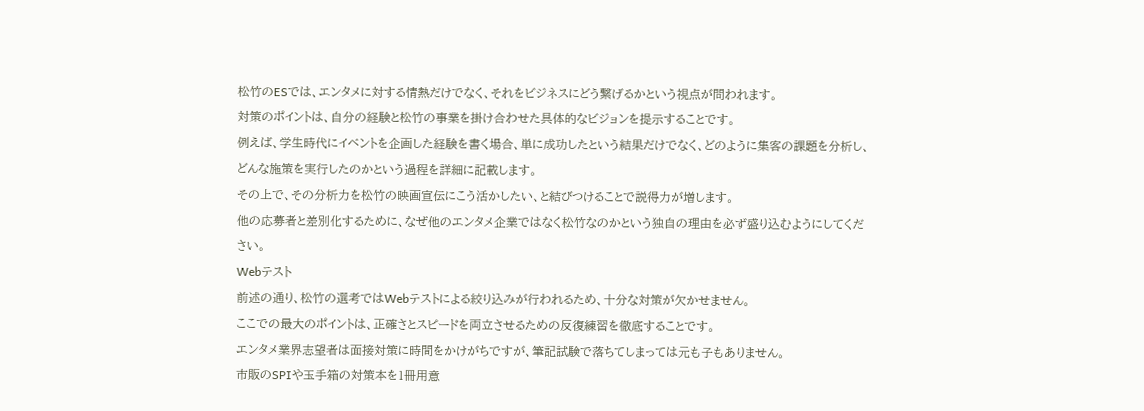松竹のESでは、エンタメに対する情熱だけでなく、それをビジネスにどう繋げるかという視点が問われます。
対策のポイントは、自分の経験と松竹の事業を掛け合わせた具体的なビジョンを提示することです。
例えば、学生時代にイベントを企画した経験を書く場合、単に成功したという結果だけでなく、どのように集客の課題を分析し、どんな施策を実行したのかという過程を詳細に記載します。
その上で、その分析力を松竹の映画宣伝にこう活かしたい、と結びつけることで説得力が増します。
他の応募者と差別化するために、なぜ他のエンタメ企業ではなく松竹なのかという独自の理由を必ず盛り込むようにしてください。
Webテスト
前述の通り、松竹の選考ではWebテストによる絞り込みが行われるため、十分な対策が欠かせません。
ここでの最大のポイントは、正確さとスピードを両立させるための反復練習を徹底することです。
エンタメ業界志望者は面接対策に時間をかけがちですが、筆記試験で落ちてしまっては元も子もありません。
市販のSPIや玉手箱の対策本を1冊用意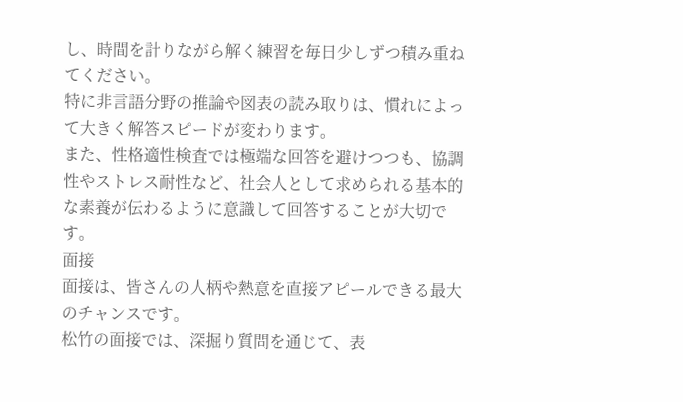し、時間を計りながら解く練習を毎日少しずつ積み重ねてください。
特に非言語分野の推論や図表の読み取りは、慣れによって大きく解答スピードが変わります。
また、性格適性検査では極端な回答を避けつつも、協調性やストレス耐性など、社会人として求められる基本的な素養が伝わるように意識して回答することが大切です。
面接
面接は、皆さんの人柄や熱意を直接アピールできる最大のチャンスです。
松竹の面接では、深掘り質問を通じて、表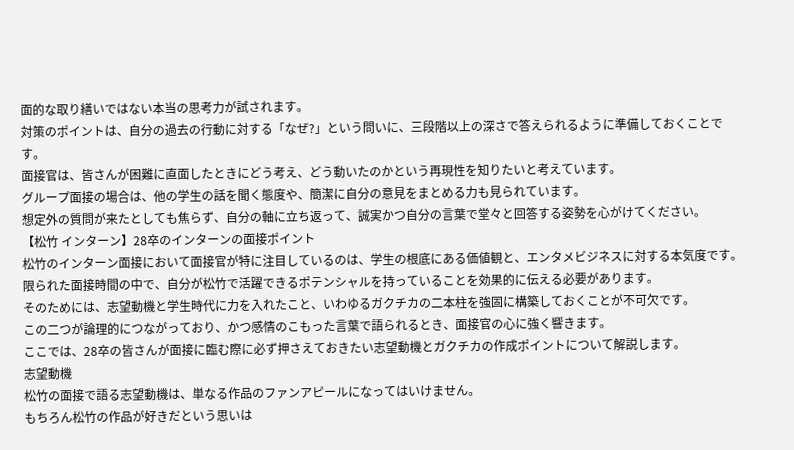面的な取り繕いではない本当の思考力が試されます。
対策のポイントは、自分の過去の行動に対する「なぜ?」という問いに、三段階以上の深さで答えられるように準備しておくことです。
面接官は、皆さんが困難に直面したときにどう考え、どう動いたのかという再現性を知りたいと考えています。
グループ面接の場合は、他の学生の話を聞く態度や、簡潔に自分の意見をまとめる力も見られています。
想定外の質問が来たとしても焦らず、自分の軸に立ち返って、誠実かつ自分の言葉で堂々と回答する姿勢を心がけてください。
【松竹 インターン】28卒のインターンの面接ポイント
松竹のインターン面接において面接官が特に注目しているのは、学生の根底にある価値観と、エンタメビジネスに対する本気度です。
限られた面接時間の中で、自分が松竹で活躍できるポテンシャルを持っていることを効果的に伝える必要があります。
そのためには、志望動機と学生時代に力を入れたこと、いわゆるガクチカの二本柱を強固に構築しておくことが不可欠です。
この二つが論理的につながっており、かつ感情のこもった言葉で語られるとき、面接官の心に強く響きます。
ここでは、28卒の皆さんが面接に臨む際に必ず押さえておきたい志望動機とガクチカの作成ポイントについて解説します。
志望動機
松竹の面接で語る志望動機は、単なる作品のファンアピールになってはいけません。
もちろん松竹の作品が好きだという思いは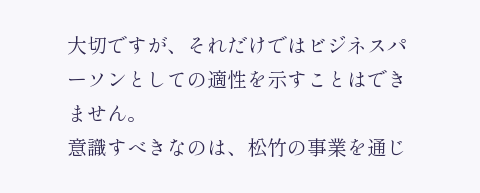大切ですが、それだけではビジネスパーソンとしての適性を示すことはできません。
意識すべきなのは、松竹の事業を通じ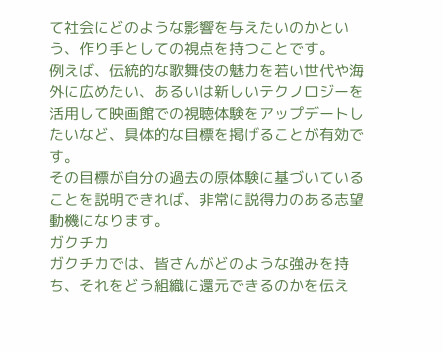て社会にどのような影響を与えたいのかという、作り手としての視点を持つことです。
例えば、伝統的な歌舞伎の魅力を若い世代や海外に広めたい、あるいは新しいテクノロジーを活用して映画館での視聴体験をアップデートしたいなど、具体的な目標を掲げることが有効です。
その目標が自分の過去の原体験に基づいていることを説明できれば、非常に説得力のある志望動機になります。
ガクチカ
ガクチカでは、皆さんがどのような強みを持ち、それをどう組織に還元できるのかを伝え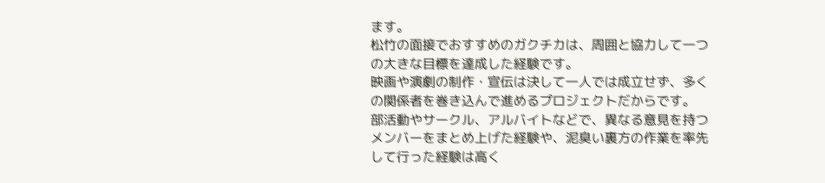ます。
松竹の面接でおすすめのガクチカは、周囲と協力して一つの大きな目標を達成した経験です。
映画や演劇の制作・宣伝は決して一人では成立せず、多くの関係者を巻き込んで進めるプロジェクトだからです。
部活動やサークル、アルバイトなどで、異なる意見を持つメンバーをまとめ上げた経験や、泥臭い裏方の作業を率先して行った経験は高く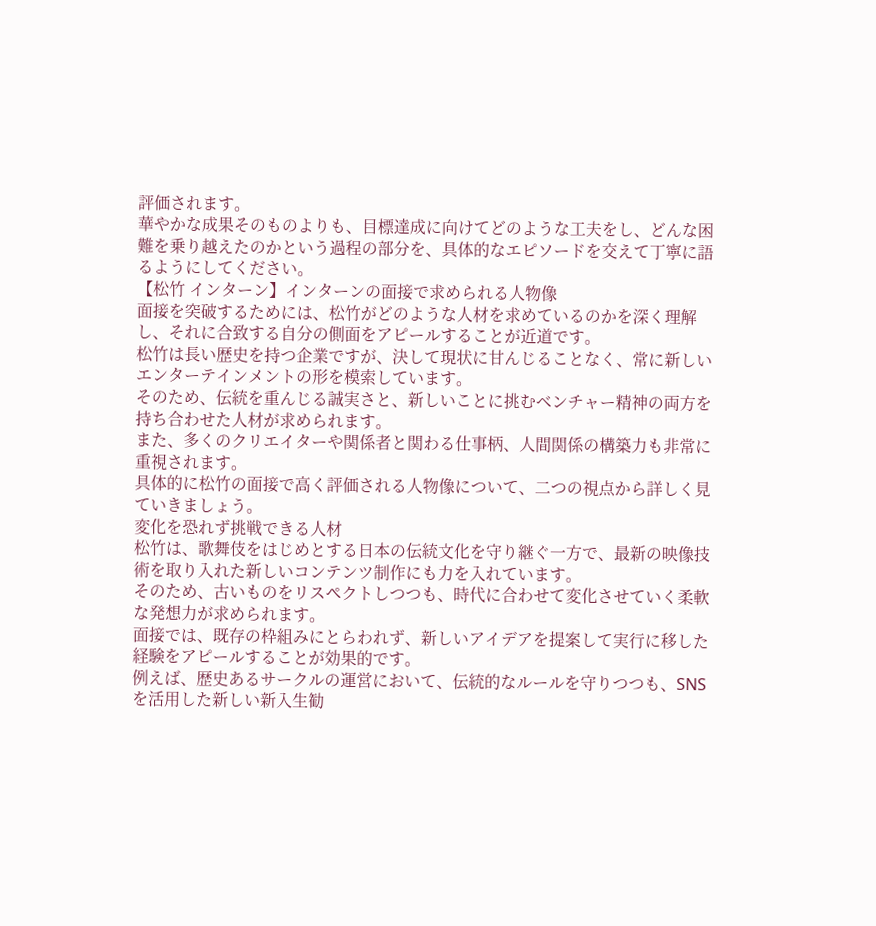評価されます。
華やかな成果そのものよりも、目標達成に向けてどのような工夫をし、どんな困難を乗り越えたのかという過程の部分を、具体的なエピソードを交えて丁寧に語るようにしてください。
【松竹 インターン】インターンの面接で求められる人物像
面接を突破するためには、松竹がどのような人材を求めているのかを深く理解し、それに合致する自分の側面をアピールすることが近道です。
松竹は長い歴史を持つ企業ですが、決して現状に甘んじることなく、常に新しいエンターテインメントの形を模索しています。
そのため、伝統を重んじる誠実さと、新しいことに挑むベンチャー精神の両方を持ち合わせた人材が求められます。
また、多くのクリエイターや関係者と関わる仕事柄、人間関係の構築力も非常に重視されます。
具体的に松竹の面接で高く評価される人物像について、二つの視点から詳しく見ていきましょう。
変化を恐れず挑戦できる人材
松竹は、歌舞伎をはじめとする日本の伝統文化を守り継ぐ一方で、最新の映像技術を取り入れた新しいコンテンツ制作にも力を入れています。
そのため、古いものをリスペクトしつつも、時代に合わせて変化させていく柔軟な発想力が求められます。
面接では、既存の枠組みにとらわれず、新しいアイデアを提案して実行に移した経験をアピールすることが効果的です。
例えば、歴史あるサークルの運営において、伝統的なルールを守りつつも、SNSを活用した新しい新入生勧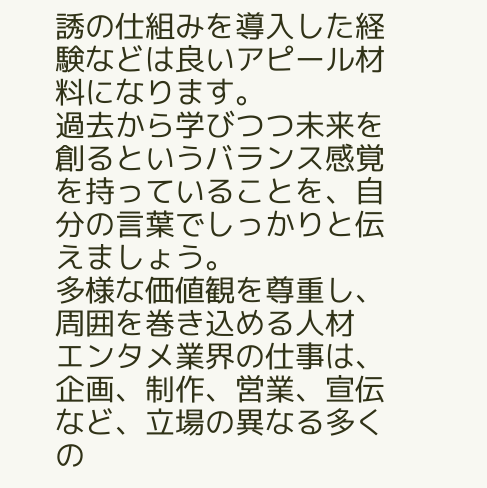誘の仕組みを導入した経験などは良いアピール材料になります。
過去から学びつつ未来を創るというバランス感覚を持っていることを、自分の言葉でしっかりと伝えましょう。
多様な価値観を尊重し、周囲を巻き込める人材
エンタメ業界の仕事は、企画、制作、営業、宣伝など、立場の異なる多くの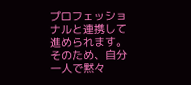プロフェッショナルと連携して進められます。
そのため、自分一人で黙々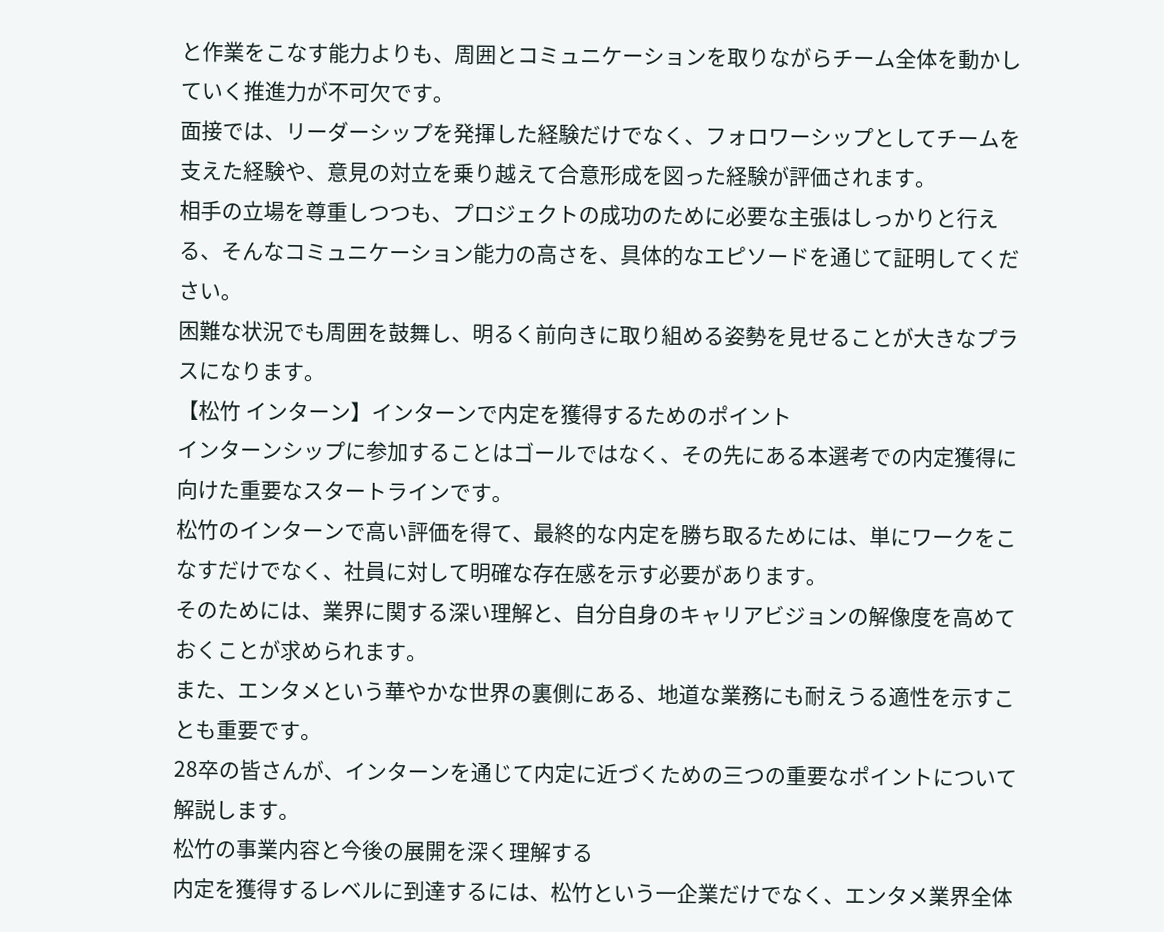と作業をこなす能力よりも、周囲とコミュニケーションを取りながらチーム全体を動かしていく推進力が不可欠です。
面接では、リーダーシップを発揮した経験だけでなく、フォロワーシップとしてチームを支えた経験や、意見の対立を乗り越えて合意形成を図った経験が評価されます。
相手の立場を尊重しつつも、プロジェクトの成功のために必要な主張はしっかりと行える、そんなコミュニケーション能力の高さを、具体的なエピソードを通じて証明してください。
困難な状況でも周囲を鼓舞し、明るく前向きに取り組める姿勢を見せることが大きなプラスになります。
【松竹 インターン】インターンで内定を獲得するためのポイント
インターンシップに参加することはゴールではなく、その先にある本選考での内定獲得に向けた重要なスタートラインです。
松竹のインターンで高い評価を得て、最終的な内定を勝ち取るためには、単にワークをこなすだけでなく、社員に対して明確な存在感を示す必要があります。
そのためには、業界に関する深い理解と、自分自身のキャリアビジョンの解像度を高めておくことが求められます。
また、エンタメという華やかな世界の裏側にある、地道な業務にも耐えうる適性を示すことも重要です。
28卒の皆さんが、インターンを通じて内定に近づくための三つの重要なポイントについて解説します。
松竹の事業内容と今後の展開を深く理解する
内定を獲得するレベルに到達するには、松竹という一企業だけでなく、エンタメ業界全体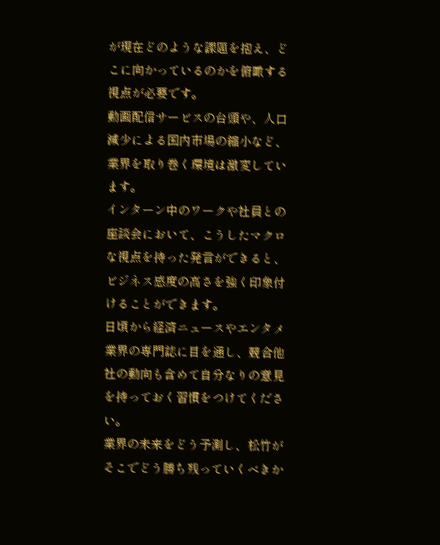が現在どのような課題を抱え、どこに向かっているのかを俯瞰する視点が必要です。
動画配信サービスの台頭や、人口減少による国内市場の縮小など、業界を取り巻く環境は激変しています。
インターン中のワークや社員との座談会において、こうしたマクロな視点を持った発言ができると、ビジネス感度の高さを強く印象付けることができます。
日頃から経済ニュースやエンタメ業界の専門誌に目を通し、競合他社の動向も含めて自分なりの意見を持っておく習慣をつけてください。
業界の未来をどう予測し、松竹がそこでどう勝ち残っていくべきか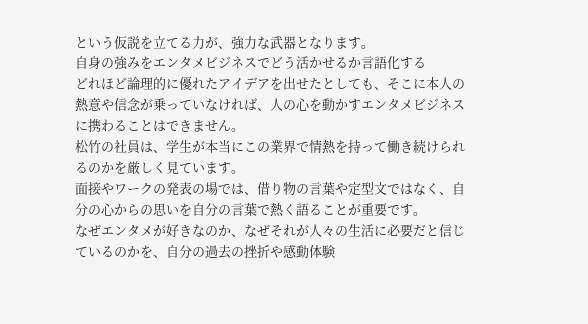という仮説を立てる力が、強力な武器となります。
自身の強みをエンタメビジネスでどう活かせるか言語化する
どれほど論理的に優れたアイデアを出せたとしても、そこに本人の熱意や信念が乗っていなければ、人の心を動かすエンタメビジネスに携わることはできません。
松竹の社員は、学生が本当にこの業界で情熱を持って働き続けられるのかを厳しく見ています。
面接やワークの発表の場では、借り物の言葉や定型文ではなく、自分の心からの思いを自分の言葉で熱く語ることが重要です。
なぜエンタメが好きなのか、なぜそれが人々の生活に必要だと信じているのかを、自分の過去の挫折や感動体験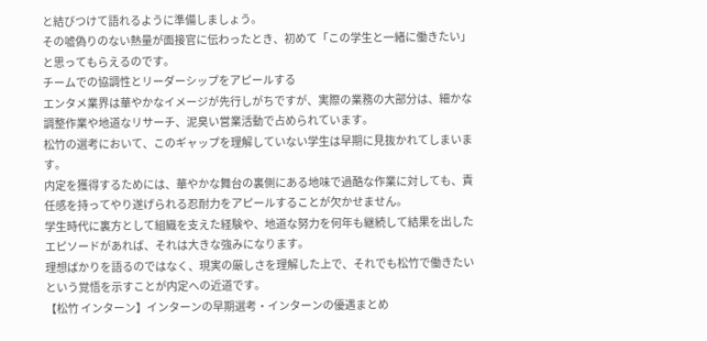と結びつけて語れるように準備しましょう。
その嘘偽りのない熱量が面接官に伝わったとき、初めて「この学生と一緒に働きたい」と思ってもらえるのです。
チームでの協調性とリーダーシップをアピールする
エンタメ業界は華やかなイメージが先行しがちですが、実際の業務の大部分は、細かな調整作業や地道なリサーチ、泥臭い営業活動で占められています。
松竹の選考において、このギャップを理解していない学生は早期に見抜かれてしまいます。
内定を獲得するためには、華やかな舞台の裏側にある地味で過酷な作業に対しても、責任感を持ってやり遂げられる忍耐力をアピールすることが欠かせません。
学生時代に裏方として組織を支えた経験や、地道な努力を何年も継続して結果を出したエピソードがあれば、それは大きな強みになります。
理想ばかりを語るのではなく、現実の厳しさを理解した上で、それでも松竹で働きたいという覚悟を示すことが内定への近道です。
【松竹 インターン】インターンの早期選考・インターンの優遇まとめ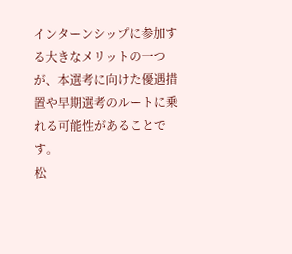インターンシップに参加する大きなメリットの一つが、本選考に向けた優遇措置や早期選考のルートに乗れる可能性があることです。
松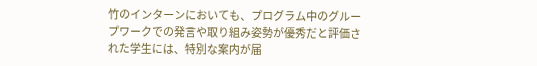竹のインターンにおいても、プログラム中のグループワークでの発言や取り組み姿勢が優秀だと評価された学生には、特別な案内が届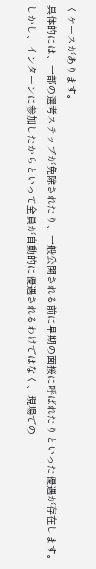くケースがあります。
具体的には、一部の選考ステップが免除されたり、一般公開される前に早期の面接に呼ばれたりといった優遇が存在します。
しかし、インターンに参加したからといって全員が自動的に優遇されるわけではなく、現場での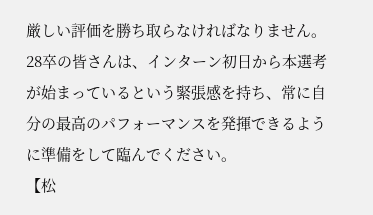厳しい評価を勝ち取らなければなりません。
28卒の皆さんは、インターン初日から本選考が始まっているという緊張感を持ち、常に自分の最高のパフォーマンスを発揮できるように準備をして臨んでください。
【松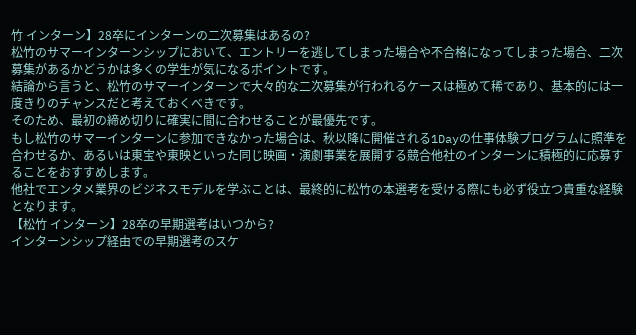竹 インターン】28卒にインターンの二次募集はあるの?
松竹のサマーインターンシップにおいて、エントリーを逃してしまった場合や不合格になってしまった場合、二次募集があるかどうかは多くの学生が気になるポイントです。
結論から言うと、松竹のサマーインターンで大々的な二次募集が行われるケースは極めて稀であり、基本的には一度きりのチャンスだと考えておくべきです。
そのため、最初の締め切りに確実に間に合わせることが最優先です。
もし松竹のサマーインターンに参加できなかった場合は、秋以降に開催される1Dayの仕事体験プログラムに照準を合わせるか、あるいは東宝や東映といった同じ映画・演劇事業を展開する競合他社のインターンに積極的に応募することをおすすめします。
他社でエンタメ業界のビジネスモデルを学ぶことは、最終的に松竹の本選考を受ける際にも必ず役立つ貴重な経験となります。
【松竹 インターン】28卒の早期選考はいつから?
インターンシップ経由での早期選考のスケ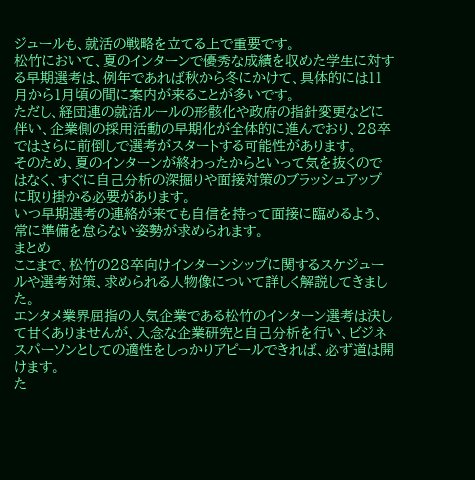ジュールも、就活の戦略を立てる上で重要です。
松竹において、夏のインターンで優秀な成績を収めた学生に対する早期選考は、例年であれば秋から冬にかけて、具体的には11月から1月頃の間に案内が来ることが多いです。
ただし、経団連の就活ルールの形骸化や政府の指針変更などに伴い、企業側の採用活動の早期化が全体的に進んでおり、28卒ではさらに前倒しで選考がスタートする可能性があります。
そのため、夏のインターンが終わったからといって気を抜くのではなく、すぐに自己分析の深掘りや面接対策のブラッシュアップに取り掛かる必要があります。
いつ早期選考の連絡が来ても自信を持って面接に臨めるよう、常に準備を怠らない姿勢が求められます。
まとめ
ここまで、松竹の28卒向けインターンシップに関するスケジュールや選考対策、求められる人物像について詳しく解説してきました。
エンタメ業界屈指の人気企業である松竹のインターン選考は決して甘くありませんが、入念な企業研究と自己分析を行い、ビジネスパーソンとしての適性をしっかりアピールできれば、必ず道は開けます。
た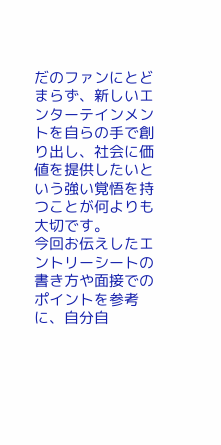だのファンにとどまらず、新しいエンターテインメントを自らの手で創り出し、社会に価値を提供したいという強い覚悟を持つことが何よりも大切です。
今回お伝えしたエントリーシートの書き方や面接でのポイントを参考に、自分自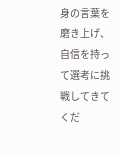身の言葉を磨き上げ、自信を持って選考に挑戦してきてくだ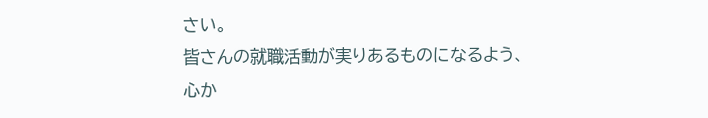さい。
皆さんの就職活動が実りあるものになるよう、心か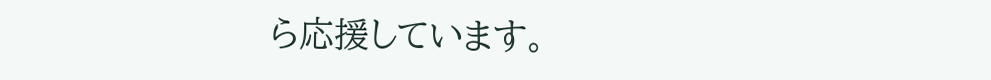ら応援しています。